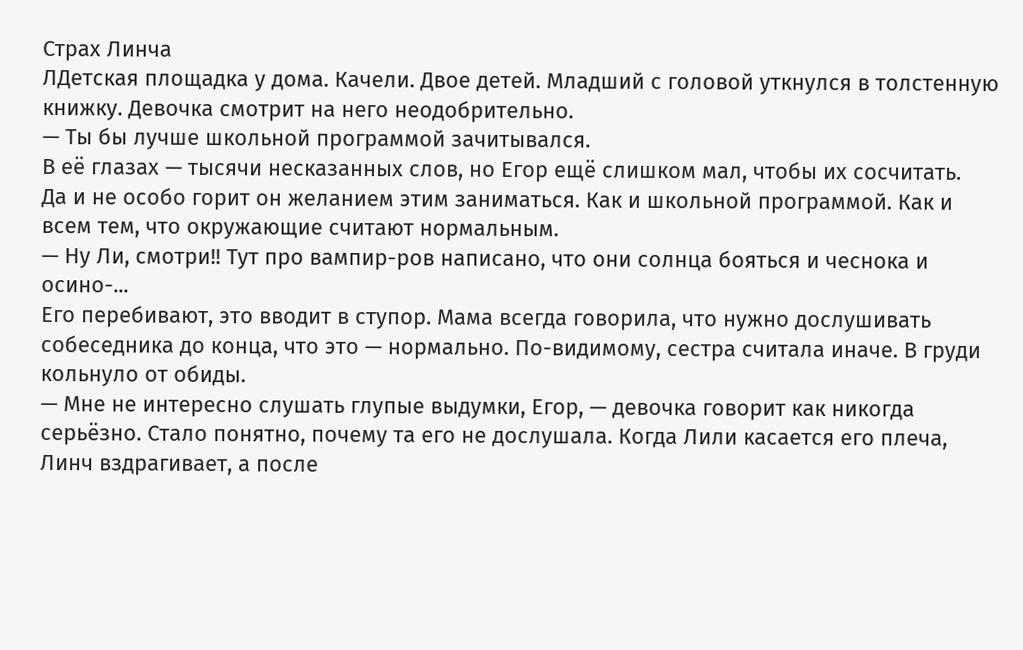Страх Линча
ЛДетская площадка у дома. Качели. Двое детей. Младший с головой уткнулся в толстенную книжку. Девочка смотрит на него неодобрительно.
— Ты бы лучше школьной программой зачитывался.
В её глазах — тысячи несказанных слов, но Егор ещё слишком мал, чтобы их сосчитать.
Да и не особо горит он желанием этим заниматься. Как и школьной программой. Как и всем тем, что окружающие считают нормальным.
— Ну Ли, смотри!! Тут про вампир-ров написано, что они солнца бояться и чеснока и осино-...
Его перебивают, это вводит в ступор. Мама всегда говорила, что нужно дослушивать собеседника до конца, что это — нормально. По-видимому, сестра считала иначе. В груди кольнуло от обиды.
— Мне не интересно слушать глупые выдумки, Егор, — девочка говорит как никогда серьёзно. Стало понятно, почему та его не дослушала. Когда Лили касается его плеча, Линч вздрагивает, а после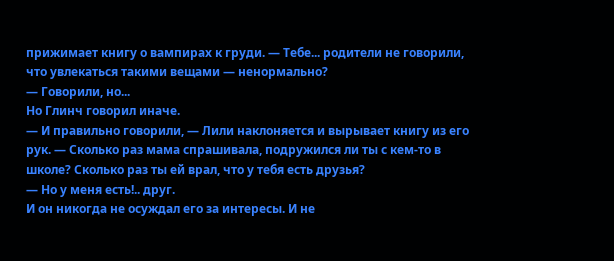прижимает книгу о вампирах к груди. — Тебе... родители не говорили, что увлекаться такими вещами — ненормально?
— Говорили, но...
Но Глинч говорил иначе.
— И правильно говорили, — Лили наклоняется и вырывает книгу из его рук. — Сколько раз мама спрашивала, подружился ли ты с кем-то в школе? Сколько раз ты ей врал, что у тебя есть друзья?
— Но у меня есть!.. друг.
И он никогда не осуждал его за интересы. И не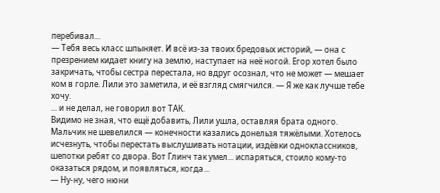перебивал...
— Тебя весь класс шпыняет. И всё из-за твоих бредовых историй, — она с презрением кидает книгу на землю, наступает на неё ногой. Егор хотел было закричать, чтобы сестра перестала, но вдруг осознал, что не может — мешает ком в горле. Лили это заметила, и её взгляд смягчился. — Я же как лучше тебе хочу.
... и не делал, не говорил вот ТАК.
Видимо не зная, что ещё добавить, Лили ушла, оставляя брата одного. Мальчик не шевелился — конечности казались донельзя тяжёлыми. Хотелось исчезнуть, чтобы перестать выслушивать нотации, издёвки одноклассников, шепотки ребят со двора. Вот Глинч так умел... испаряться, стоило кому-то оказаться рядом, и появляться, когда...
— Ну-ну, чего нюни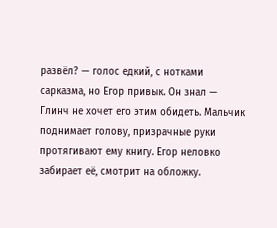развёл? — голос едкий, с нотками сарказма, но Егор привык. Он знал — Глинч не хочет его этим обидеть. Мальчик поднимает голову, призрачные руки протягивают ему книгу. Егор неловко забирает её, смотрит на обложку.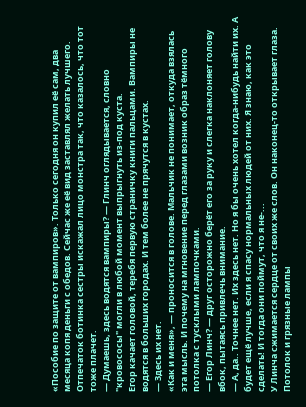«Пособие по защите от вампиров». Только сегодня он купил её сам, два месяца копя деньги с обедов. Сейчас же её вид заставлял желать лучшего. Отпечаток ботинка сестры искажал лицо монстра так, что казалось, что тот тоже плачет.
— Думаешь, здесь водятся вампиры? — Глинч оглядывается, словно "кровососы" могли в любой момент выпрыгнуть из-под куста.
Егор качает головой, теребя первую страничку книги пальцами. Вампиры не водятся в больших городах. И тем более не прячутся в кустах.
— Здесь их нет.
«Как и меня», — проносится в голове. Мальчик не понимает, откуда взялась эта мысль. И почему на мгновение перед глазами возник образ тёмного потолка с тусклыми лампочками.
— Егор Линч? — друг осторожно берёт его за руку и слегка наклоняет голову вбок, пытаясь привлечь внимание.
— А, да.. Точнее нет. Их здесь нет. Но я бы очень хотел когда-нибудь найти их. А будет ещё лучше, если я спасу нормальных людей от них. Я знаю, как это сделать! И тогда они поймут, что я не-...
У Линча сжимается сердце от своих же слов. Он наконец-то открывает глаза. Потолок и грязные лампы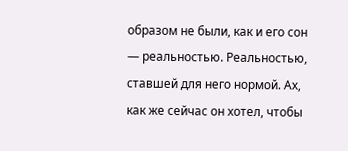образом не были, как и его сон — реальностью. Реальностью, ставшей для него нормой. Ах, как же сейчас он хотел, чтобы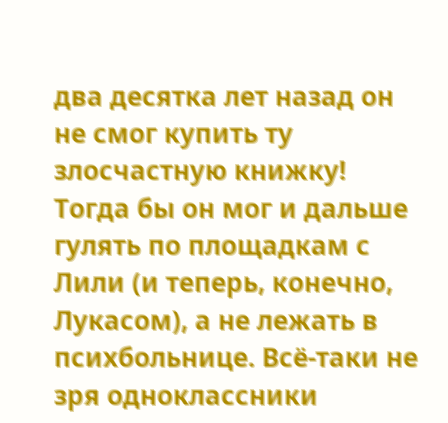два десятка лет назад он не смог купить ту злосчастную книжку! Тогда бы он мог и дальше гулять по площадкам с Лили (и теперь, конечно, Лукасом), а не лежать в психбольнице. Всё-таки не зря одноклассники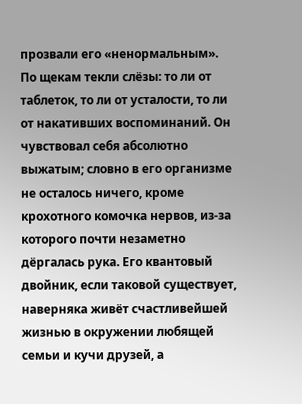прозвали его «ненормальным».
По щекам текли слёзы: то ли от таблеток, то ли от усталости, то ли от накативших воспоминаний. Он чувствовал себя абсолютно выжатым; словно в его организме не осталось ничего, кроме крохотного комочка нервов, из-за которого почти незаметно дёргалась рука. Его квантовый двойник, если таковой существует, наверняка живёт счастливейшей жизнью в окружении любящей семьи и кучи друзей, а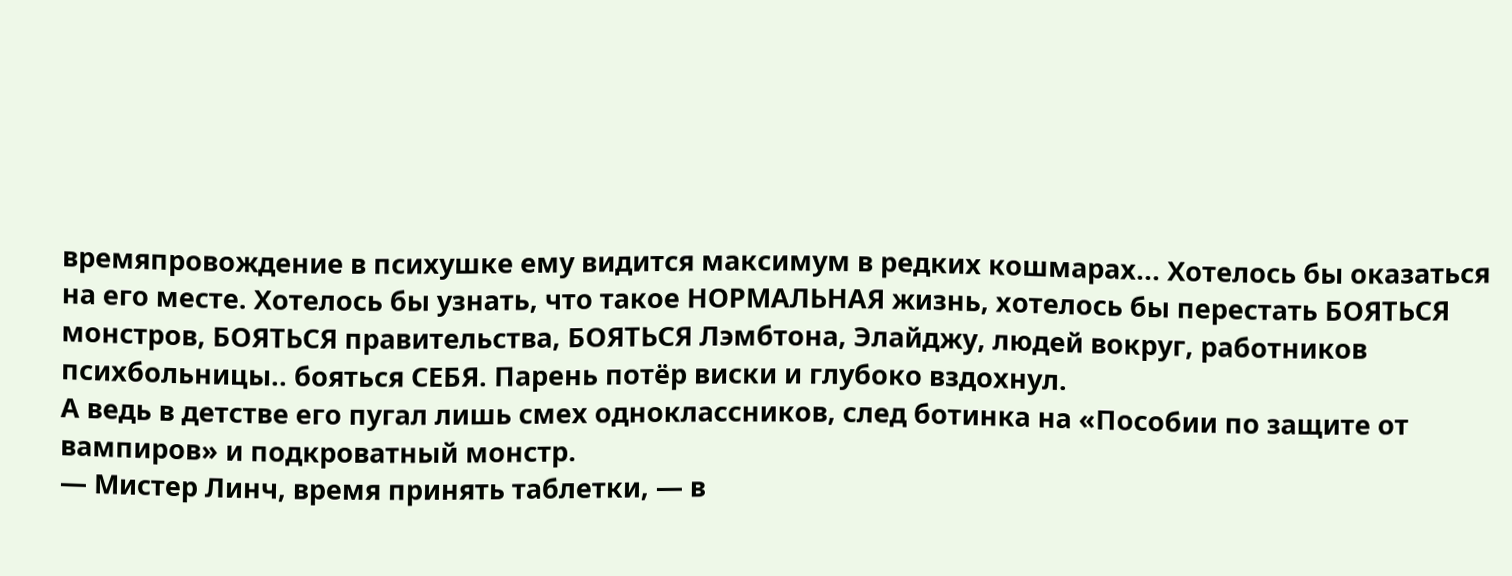времяпровождение в психушке ему видится максимум в редких кошмарах... Хотелось бы оказаться на его месте. Хотелось бы узнать, что такое НОРМАЛЬНАЯ жизнь, хотелось бы перестать БОЯТЬСЯ монстров, БОЯТЬСЯ правительства, БОЯТЬСЯ Лэмбтона, Элайджу, людей вокруг, работников психбольницы.. бояться СЕБЯ. Парень потёр виски и глубоко вздохнул.
А ведь в детстве его пугал лишь смех одноклассников, след ботинка на «Пособии по защите от вампиров» и подкроватный монстр.
— Мистер Линч, время принять таблетки, — в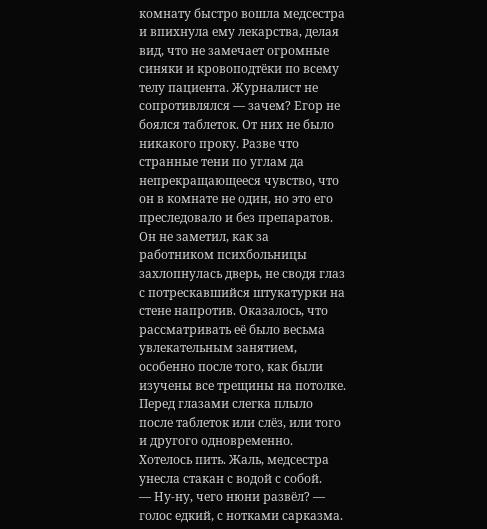комнату быстро вошла медсестра и впихнула ему лекарства, делая вид, что не замечает огромные синяки и кровоподтёки по всему телу пациента. Журналист не сопротивлялся — зачем? Егор не боялся таблеток. От них не было никакого проку. Разве что странные тени по углам да непрекращающееся чувство, что он в комнате не один, но это его преследовало и без препаратов.
Он не заметил, как за работником психбольницы захлопнулась дверь, не сводя глаз с потрескавшийся штукатурки на стене напротив. Оказалось, что рассматривать её было весьма увлекательным занятием, особенно после того, как были изучены все трещины на потолке. Перед глазами слегка плыло после таблеток или слёз, или того и другого одновременно.
Хотелось пить. Жаль, медсестра унесла стакан с водой с собой.
— Ну-ну, чего нюни развёл? — голос едкий, с нотками сарказма.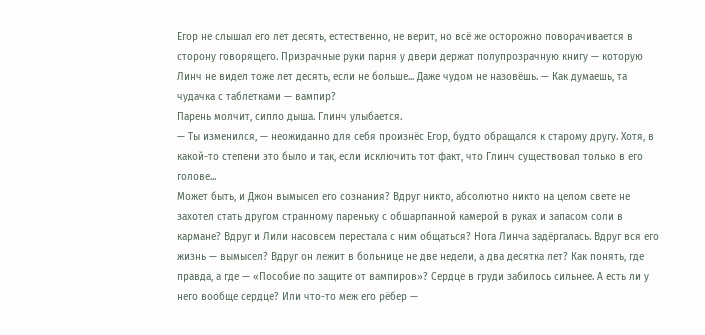Егор не слышал его лет десять, естественно, не верит, но всё же осторожно поворачивается в сторону говорящего. Призрачные руки парня у двери держат полупрозрачную книгу — которую Линч не видел тоже лет десять, если не больше... Даже чудом не назовёшь. — Как думаешь, та чудачка с таблетками — вампир?
Парень молчит, сипло дыша. Глинч улыбается.
— Ты изменился, — неожиданно для себя произнёс Егор, будто обращался к старому другу. Хотя, в какой-то степени это было и так, если исключить тот факт, что Глинч существовал только в его голове...
Может быть, и Джон вымысел его сознания? Вдруг никто, абсолютно никто на целом свете не захотел стать другом странному пареньку с обшарпанной камерой в руках и запасом соли в кармане? Вдруг и Лили насовсем перестала с ним общаться? Нога Линча задёргалась. Вдруг вся его жизнь — вымысел? Вдруг он лежит в больнице не две недели, а два десятка лет? Как понять, где правда, а где — «Пособие по защите от вампиров»? Сердце в груди забилось сильнее. А есть ли у него вообще сердце? Или что-то меж его рёбер —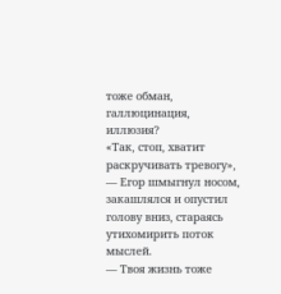тоже обман, галлюцинация, иллюзия?
«Так, стоп, хватит раскручивать тревогу», — Егор шмыгнул носом, закашлялся и опустил голову вниз, стараясь утихомирить поток мыслей.
— Твоя жизнь тоже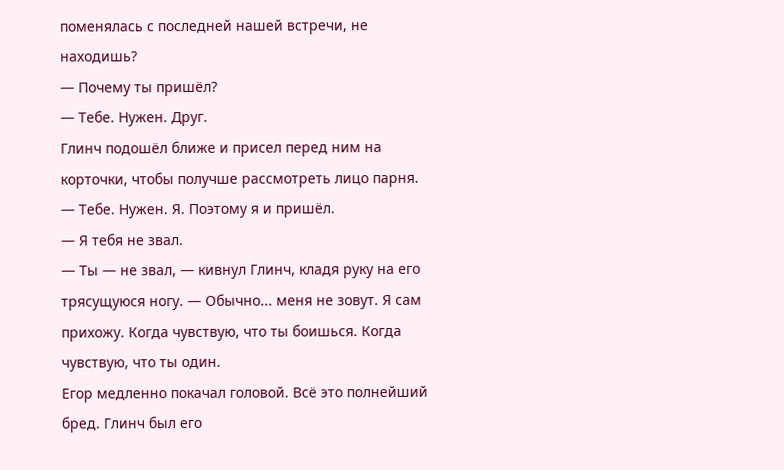поменялась с последней нашей встречи, не находишь?
— Почему ты пришёл?
— Тебе. Нужен. Друг.
Глинч подошёл ближе и присел перед ним на корточки, чтобы получше рассмотреть лицо парня.
— Тебе. Нужен. Я. Поэтому я и пришёл.
— Я тебя не звал.
— Ты — не звал, — кивнул Глинч, кладя руку на его трясущуюся ногу. — Обычно... меня не зовут. Я сам прихожу. Когда чувствую, что ты боишься. Когда чувствую, что ты один.
Егор медленно покачал головой. Всё это полнейший бред. Глинч был его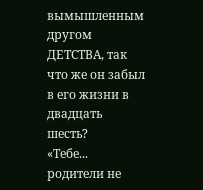вымышленным другом ДЕТСТВА, так что же он забыл в его жизни в двадцать шесть?
«Тебе... родители не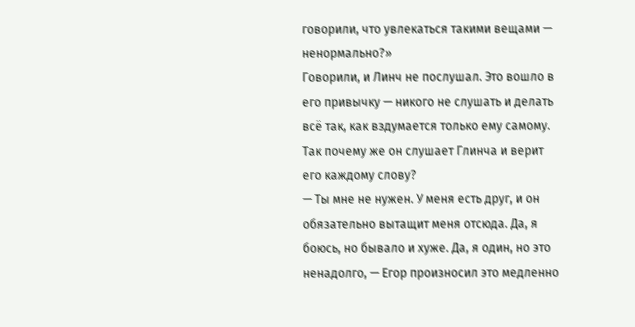говорили, что увлекаться такими вещами — ненормально?»
Говорили, и Линч не послушал. Это вошло в его привычку — никого не слушать и делать всё так, как вздумается только ему самому.
Так почему же он слушает Глинча и верит его каждому слову?
— Ты мне не нужен. У меня есть друг, и он обязательно вытащит меня отсюда. Да, я боюсь, но бывало и хуже. Да, я один, но это ненадолго, — Егор произносил это медленно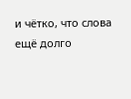и чётко, что слова ещё долго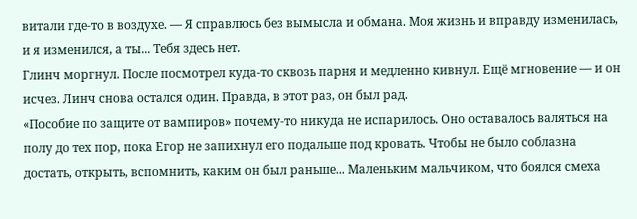витали где-то в воздухе. — Я справлюсь без вымысла и обмана. Моя жизнь и вправду изменилась, и я изменился, а ты... Тебя здесь нет.
Глинч моргнул. После посмотрел куда-то сквозь парня и медленно кивнул. Ещё мгновение — и он исчез. Линч снова остался один. Правда, в этот раз, он был рад.
«Пособие по защите от вампиров» почему-то никуда не испарилось. Оно оставалось валяться на полу до тех пор, пока Егор не запихнул его подальше под кровать. Чтобы не было соблазна достать, открыть, вспомнить, каким он был раньше... Маленьким мальчиком, что боялся смеха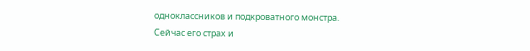одноклассников и подкроватного монстра.
Сейчас его страх и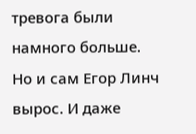тревога были намного больше. Но и сам Егор Линч вырос. И даже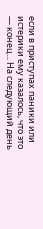если в приступах паники или истерики ему казалось, что это — конец... На следующий день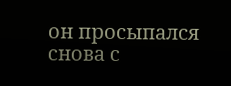он просыпался снова с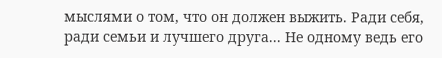мыслями о том, что он должен выжить. Ради себя, ради семьи и лучшего друга... Не одному ведь его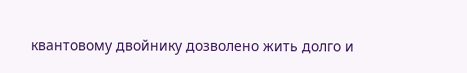квантовому двойнику дозволено жить долго и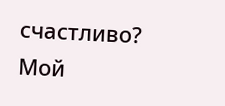счастливо?
Мой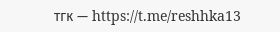тгк — https://t.me/reshhka13